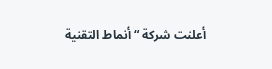أعلنت شركة “أنماط التقنية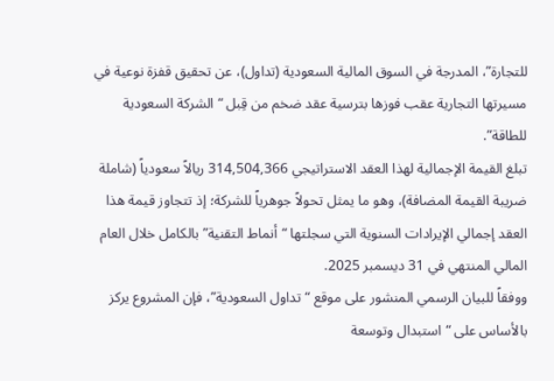للتجارة”، المدرجة في السوق المالية السعودية (تداول)، عن تحقيق قفزة نوعية في مسيرتها التجارية عقب فوزها بترسية عقد ضخم من قِبل “الشركة السعودية للطاقة”.
تبلغ القيمة الإجمالية لهذا العقد الاستراتيجي 314,504,366 ريالاً سعودياً (شاملة ضريبة القيمة المضافة)، وهو ما يمثل تحولاً جوهرياً للشركة؛ إذ تتجاوز قيمة هذا العقد إجمالي الإيرادات السنوية التي سجلتها “أنماط التقنية” بالكامل خلال العام المالي المنتهي في 31 ديسمبر 2025.
ووفقاً للبيان الرسمي المنشور على موقع “تداول السعودية”، فإن المشروع يركز بالأساس على “استبدال وتوسعة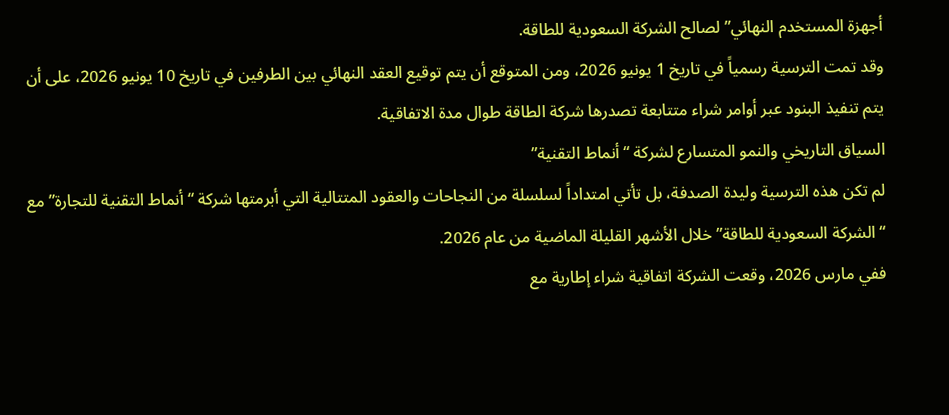أجهزة المستخدم النهائي” لصالح الشركة السعودية للطاقة.
وقد تمت الترسية رسمياً في تاريخ 1 يونيو 2026، ومن المتوقع أن يتم توقيع العقد النهائي بين الطرفين في تاريخ 10 يونيو 2026، على أن يتم تنفيذ البنود عبر أوامر شراء متتابعة تصدرها شركة الطاقة طوال مدة الاتفاقية.
السياق التاريخي والنمو المتسارع لشركة “أنماط التقنية”
لم تكن هذه الترسية وليدة الصدفة، بل تأتي امتداداً لسلسلة من النجاحات والعقود المتتالية التي أبرمتها شركة “أنماط التقنية للتجارة” مع “الشركة السعودية للطاقة” خلال الأشهر القليلة الماضية من عام 2026.
ففي مارس 2026، وقعت الشركة اتفاقية شراء إطارية مع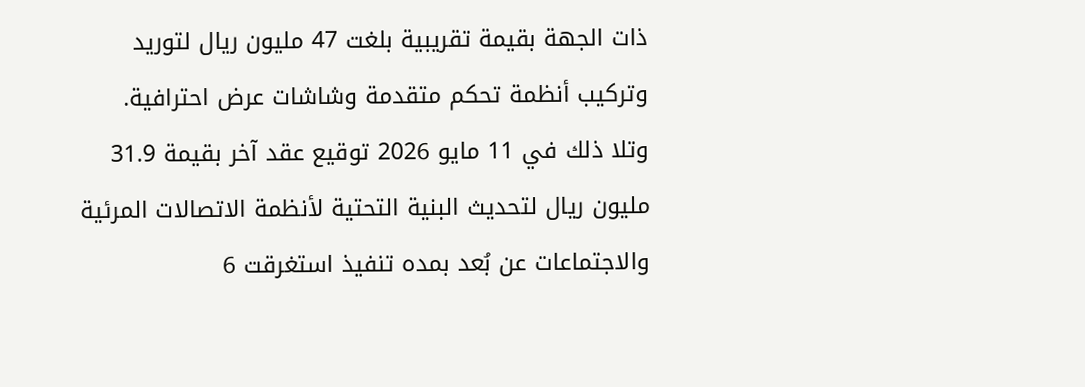ذات الجهة بقيمة تقريبية بلغت 47 مليون ريال لتوريد وتركيب أنظمة تحكم متقدمة وشاشات عرض احترافية.
وتلا ذلك في 11 مايو 2026 توقيع عقد آخر بقيمة 31.9 مليون ريال لتحديث البنية التحتية لأنظمة الاتصالات المرئية والاجتماعات عن بُعد بمده تنفيذ استغرقت 6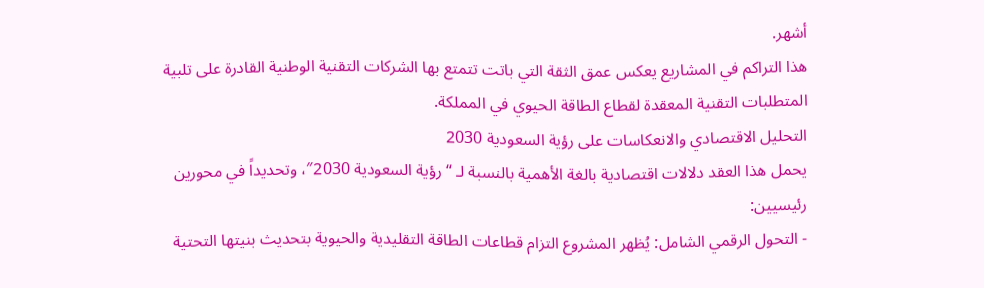أشهر.
هذا التراكم في المشاريع يعكس عمق الثقة التي باتت تتمتع بها الشركات التقنية الوطنية القادرة على تلبية المتطلبات التقنية المعقدة لقطاع الطاقة الحيوي في المملكة.
التحليل الاقتصادي والانعكاسات على رؤية السعودية 2030
يحمل هذا العقد دلالات اقتصادية بالغة الأهمية بالنسبة لـ “رؤية السعودية 2030″، وتحديداً في محورين رئيسيين:
- التحول الرقمي الشامل: يُظهر المشروع التزام قطاعات الطاقة التقليدية والحيوية بتحديث بنيتها التحتية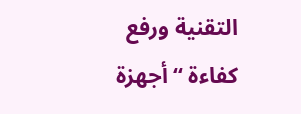التقنية ورفع كفاءة “أجهزة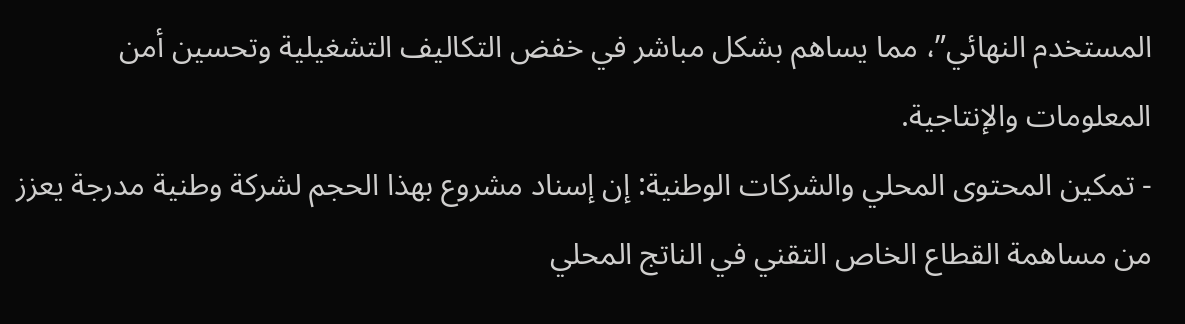المستخدم النهائي”، مما يساهم بشكل مباشر في خفض التكاليف التشغيلية وتحسين أمن المعلومات والإنتاجية.
- تمكين المحتوى المحلي والشركات الوطنية: إن إسناد مشروع بهذا الحجم لشركة وطنية مدرجة يعزز من مساهمة القطاع الخاص التقني في الناتج المحلي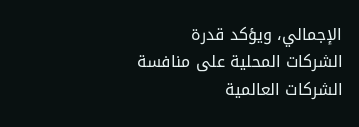الإجمالي، ويؤكد قدرة الشركات المحلية على منافسة الشركات العالمية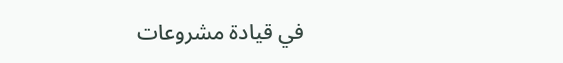في قيادة مشروعات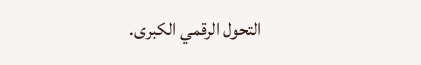التحول الرقمي الكبرى.